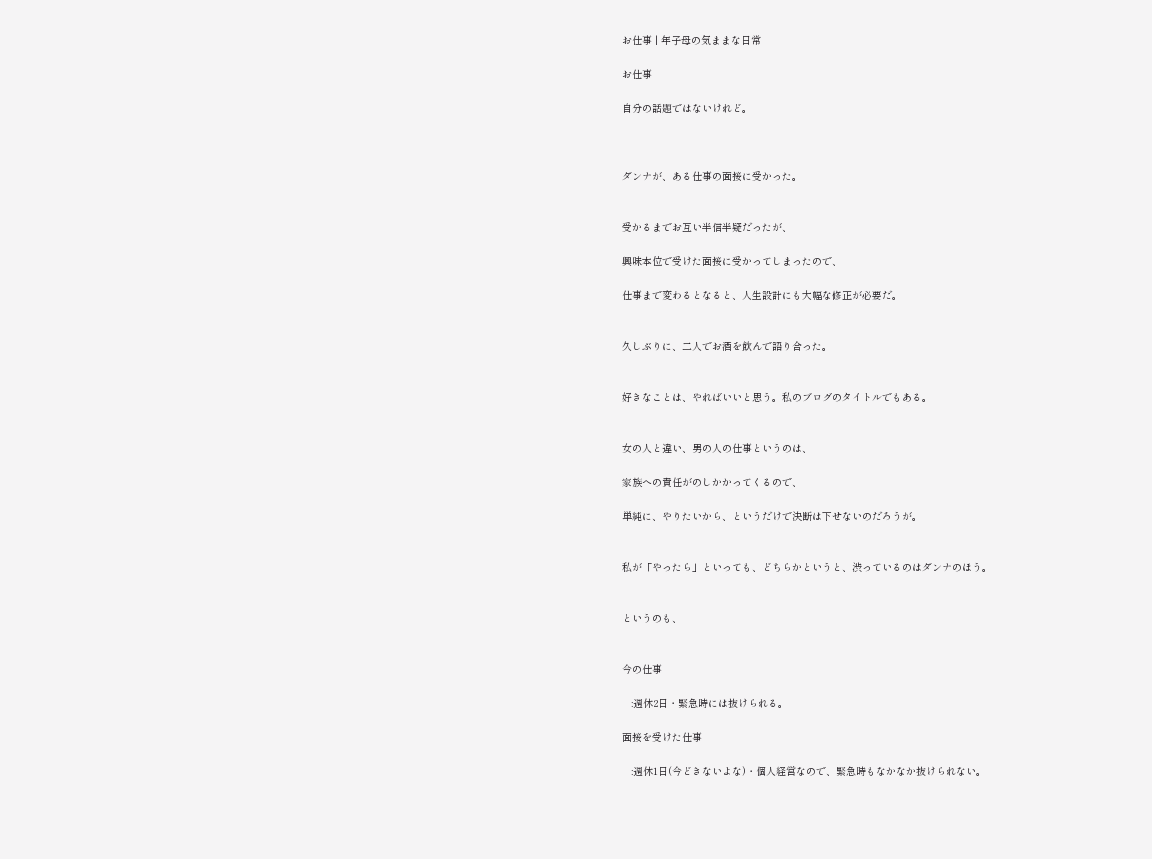お仕事 | 年子母の気ままな日常

お仕事

自分の話題ではないけれど。



ダンナが、ある仕事の面接に受かった。


受かるまでお互い半信半疑だったが、

興味本位で受けた面接に受かってしまったので、

仕事まで変わるとなると、人生設計にも大幅な修正が必要だ。


久しぶりに、二人でお酒を飲んで語り合った。


好きなことは、やればいいと思う。私のブログのタイトルでもある。


女の人と違い、男の人の仕事というのは、

家族への責任がのしかかってくるので、

単純に、やりたいから、というだけで決断は下せないのだろうが。


私が「やったら」といっても、どちらかというと、渋っているのはダンナのほう。


というのも、


今の仕事

   :週休2日・緊急時には抜けられる。

面接を受けた仕事

   :週休1日(今どきないよな)・個人経営なので、緊急時もなかなか抜けられない。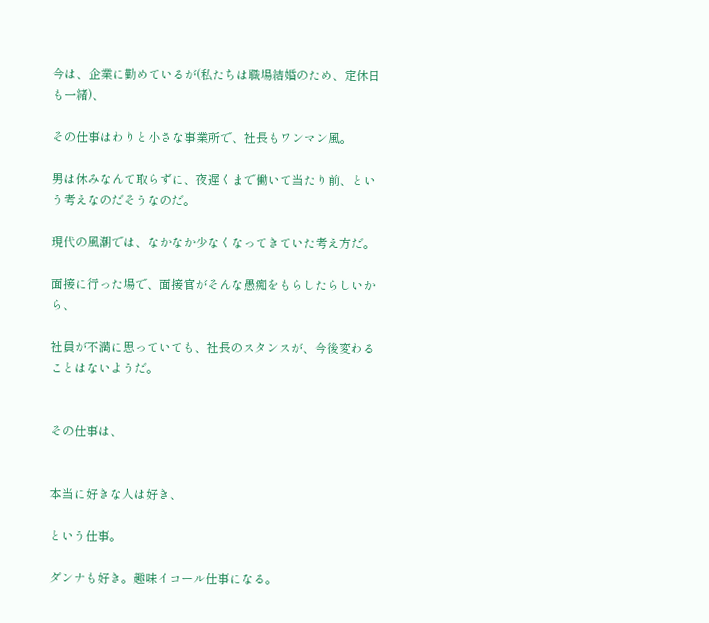今は、企業に勤めているが(私たちは職場結婚のため、定休日も一緒)、

その仕事はわりと小さな事業所で、社長もワンマン風。

男は休みなんて取らずに、夜遅くまで働いて当たり前、という考えなのだそうなのだ。

現代の風潮では、なかなか少なくなってきていた考え方だ。

面接に行った場で、面接官がそんな愚痴をもらしたらしいから、

社員が不満に思っていても、社長のスタンスが、今後変わることはないようだ。


その仕事は、


本当に好きな人は好き、

という仕事。

ダンナも好き。趣味イコール仕事になる。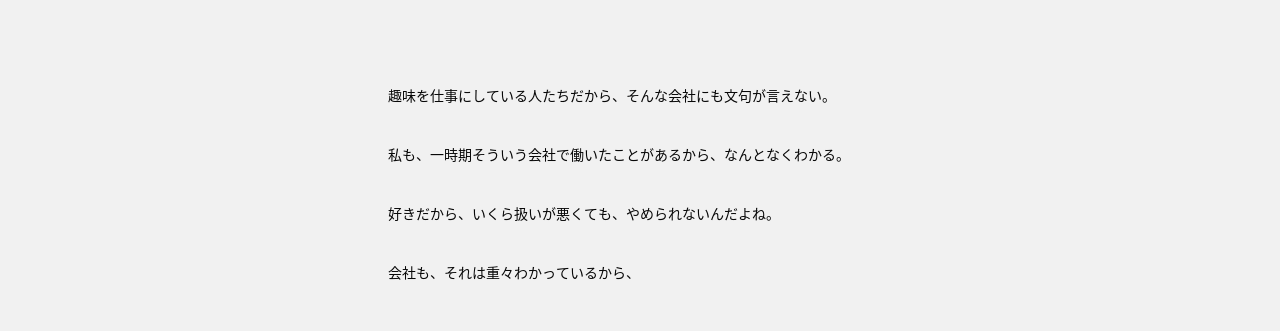趣味を仕事にしている人たちだから、そんな会社にも文句が言えない。

私も、一時期そういう会社で働いたことがあるから、なんとなくわかる。

好きだから、いくら扱いが悪くても、やめられないんだよね。

会社も、それは重々わかっているから、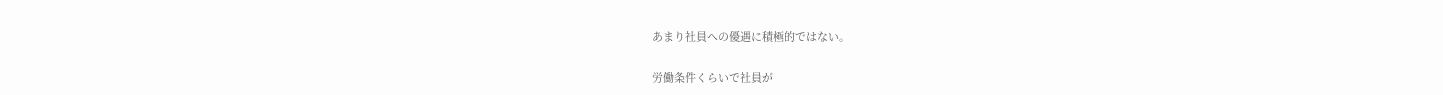あまり社員への優遇に積極的ではない。

労働条件くらいで社員が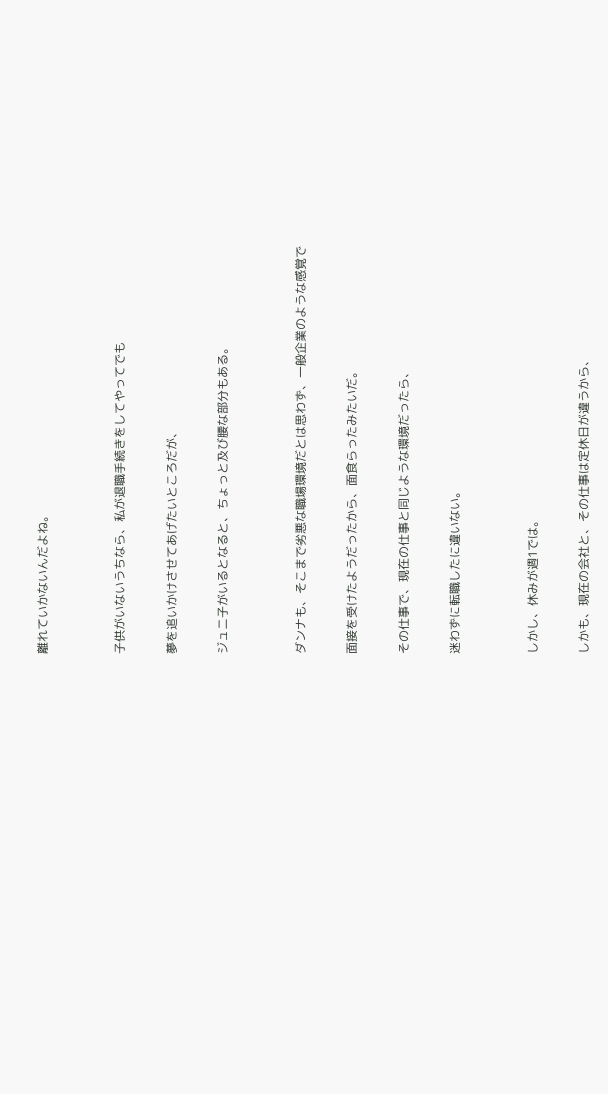離れていかないんだよね。


子供がいないうちなら、私が退職手続きをしてやってでも

夢を追いかけさせてあげたいところだが、

ジュニ子がいるとなると、ちょっと及び腰な部分もある。


ダンナも、そこまで劣悪な職場環境だとは思わず、一般企業のような感覚で

面接を受けたようだったから、面食らったみたいだ。

その仕事で、現在の仕事と同じような環境だったら、

迷わずに転職したに違いない。


しかし、休みが週1では。

しかも、現在の会社と、その仕事は定休日が違うから、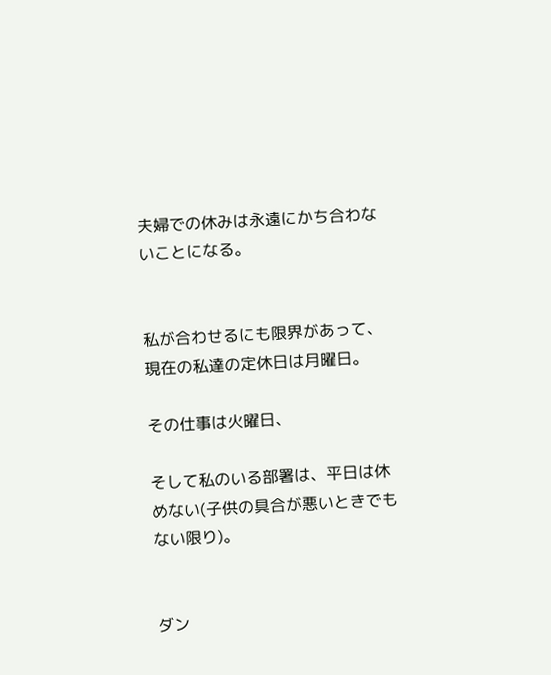夫婦での休みは永遠にかち合わないことになる。


私が合わせるにも限界があって、現在の私達の定休日は月曜日。

その仕事は火曜日、

そして私のいる部署は、平日は休めない(子供の具合が悪いときでもない限り)。


ダン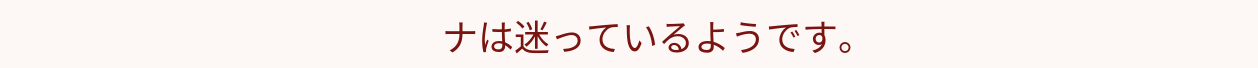ナは迷っているようです。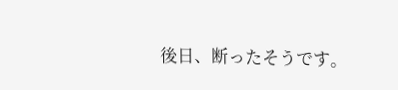後日、断ったそうです。